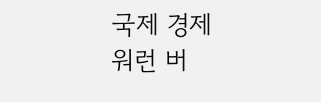국제 경제
워런 버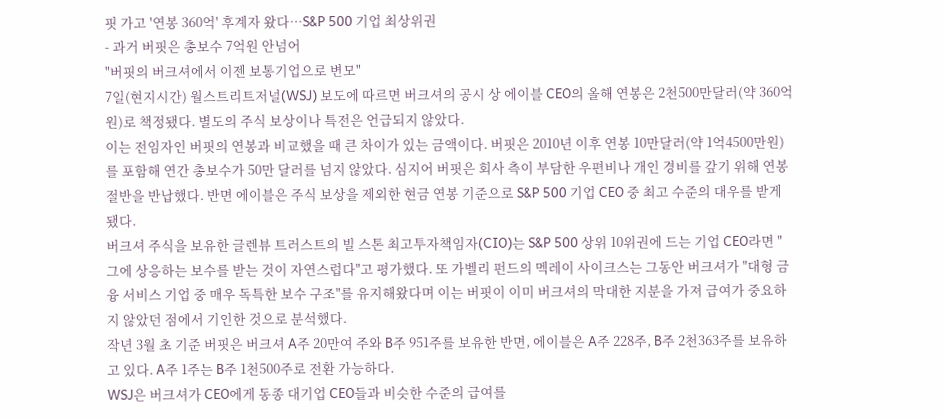핏 가고 '연봉 360억' 후계자 왔다…S&P 500 기업 최상위권
- 과거 버핏은 총보수 7억원 안넘어
"버핏의 버크셔에서 이젠 보통기업으로 변모"
7일(현지시간) 월스트리트저널(WSJ) 보도에 따르면 버크셔의 공시 상 에이블 CEO의 올해 연봉은 2천500만달러(약 360억원)로 책정됐다. 별도의 주식 보상이나 특전은 언급되지 않았다.
이는 전임자인 버핏의 연봉과 비교했을 때 큰 차이가 있는 금액이다. 버핏은 2010년 이후 연봉 10만달러(약 1억4500만원)를 포함해 연간 총보수가 50만 달러를 넘지 않았다. 심지어 버핏은 회사 측이 부담한 우편비나 개인 경비를 갚기 위해 연봉 절반을 반납했다. 반면 에이블은 주식 보상을 제외한 현금 연봉 기준으로 S&P 500 기업 CEO 중 최고 수준의 대우를 받게 됐다.
버크셔 주식을 보유한 글렌뷰 트러스트의 빌 스톤 최고투자책임자(CIO)는 S&P 500 상위 10위권에 드는 기업 CEO라면 "그에 상응하는 보수를 받는 것이 자연스럽다"고 평가했다. 또 가벨리 펀드의 멕레이 사이크스는 그동안 버크셔가 "대형 금융 서비스 기업 중 매우 독특한 보수 구조"를 유지해왔다며 이는 버핏이 이미 버크셔의 막대한 지분을 가져 급여가 중요하지 않았던 점에서 기인한 것으로 분석했다.
작년 3월 초 기준 버핏은 버크셔 A주 20만여 주와 B주 951주를 보유한 반면, 에이블은 A주 228주, B주 2천363주를 보유하고 있다. A주 1주는 B주 1천500주로 전환 가능하다.
WSJ은 버크셔가 CEO에게 동종 대기업 CEO들과 비슷한 수준의 급여를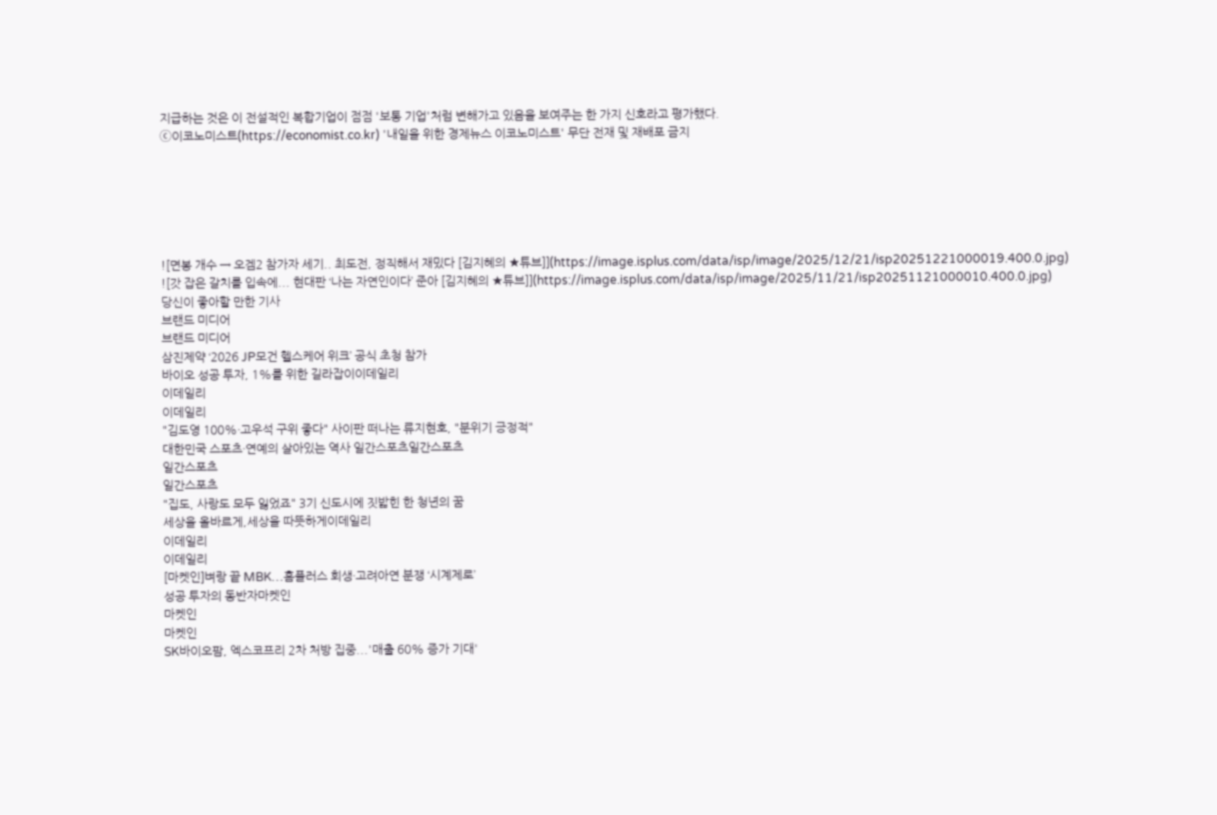지급하는 것은 이 전설적인 복합기업이 점점 '보통 기업'처럼 변해가고 있음을 보여주는 한 가지 신호라고 평가했다.
ⓒ이코노미스트(https://economist.co.kr) '내일을 위한 경제뉴스 이코노미스트' 무단 전재 및 재배포 금지






![면봉 개수 → 오겜2 참가자 세기.. 최도전, 정직해서 재밌다 [김지혜의 ★튜브]](https://image.isplus.com/data/isp/image/2025/12/21/isp20251221000019.400.0.jpg)
![갓 잡은 갈치를 입속에... 현대판 ‘나는 자연인이다’ 준아 [김지혜의 ★튜브]](https://image.isplus.com/data/isp/image/2025/11/21/isp20251121000010.400.0.jpg)
당신이 좋아할 만한 기사
브랜드 미디어
브랜드 미디어
삼진제약 ‘2026 JP모건 헬스케어 위크’ 공식 초청 참가
바이오 성공 투자, 1%를 위한 길라잡이이데일리
이데일리
이데일리
"김도영 100%·고우석 구위 좋다" 사이판 떠나는 류지현호, "분위기 긍정적"
대한민국 스포츠·연예의 살아있는 역사 일간스포츠일간스포츠
일간스포츠
일간스포츠
"집도, 사랑도 모두 잃었죠" 3기 신도시에 짓밟힌 한 청년의 꿈
세상을 올바르게,세상을 따뜻하게이데일리
이데일리
이데일리
[마켓인]벼랑 끝 MBK…홈플러스 회생·고려아연 분쟁 ‘시계제로’
성공 투자의 동반자마켓인
마켓인
마켓인
SK바이오팜, 엑스코프리 2차 처방 집중...'매출 60% 증가 기대'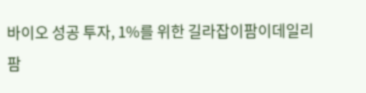바이오 성공 투자, 1%를 위한 길라잡이팜이데일리
팜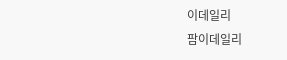이데일리
팜이데일리